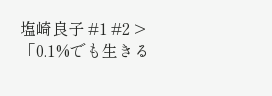塩崎良子 #1 #2 > 「0.1%でも生きる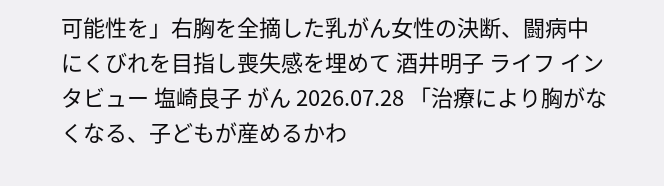可能性を」右胸を全摘した乳がん女性の決断、闘病中にくびれを目指し喪失感を埋めて 酒井明子 ライフ インタビュー 塩崎良子 がん 2026.07.28 「治療により胸がなくなる、子どもが産めるかわ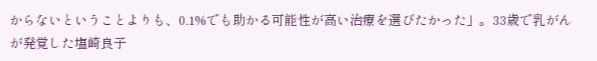からないということよりも、0.1%でも助かる可能性が高い治療を選びたかった」。33歳で乳がんが発覚した塩崎良子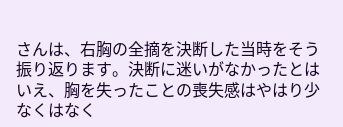さんは、右胸の全摘を決断した当時をそう振り返ります。決断に迷いがなかったとはいえ、胸を失ったことの喪失感はやはり少なくはなく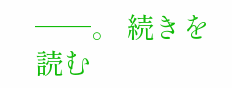──。 続きを読む